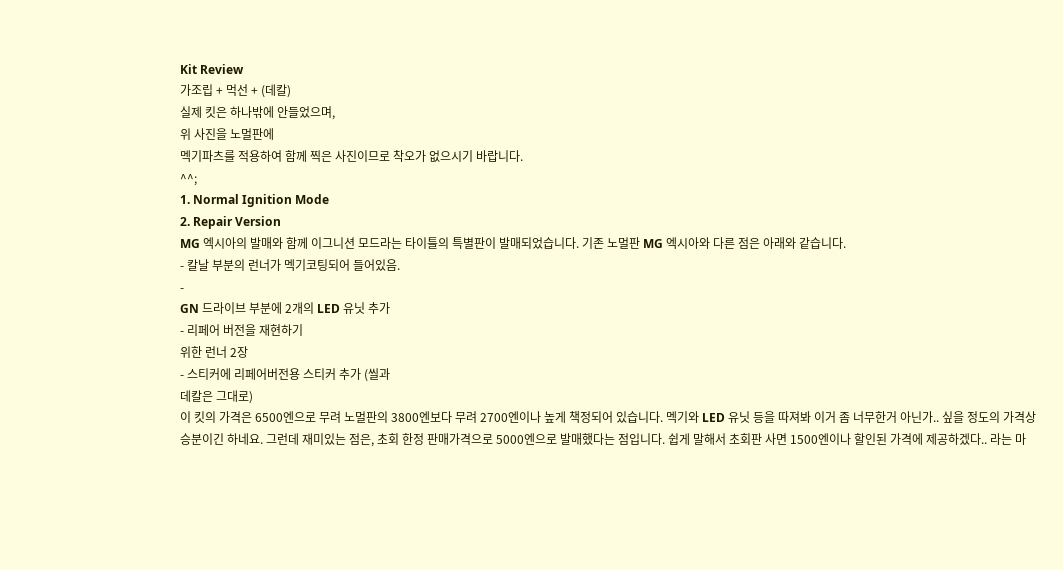Kit Review
가조립 + 먹선 + (데칼)
실제 킷은 하나밖에 안들었으며,
위 사진을 노멀판에
멕기파츠를 적용하여 함께 찍은 사진이므로 착오가 없으시기 바랍니다.
^^;
1. Normal Ignition Mode
2. Repair Version
MG 엑시아의 발매와 함께 이그니션 모드라는 타이틀의 특별판이 발매되었습니다. 기존 노멀판 MG 엑시아와 다른 점은 아래와 같습니다.
- 칼날 부분의 런너가 멕기코팅되어 들어있음.
-
GN 드라이브 부분에 2개의 LED 유닛 추가
- 리페어 버전을 재현하기
위한 런너 2장
- 스티커에 리페어버전용 스티커 추가 (씰과
데칼은 그대로)
이 킷의 가격은 6500엔으로 무려 노멀판의 3800엔보다 무려 2700엔이나 높게 책정되어 있습니다. 멕기와 LED 유닛 등을 따져봐 이거 좀 너무한거 아닌가.. 싶을 정도의 가격상승분이긴 하네요. 그런데 재미있는 점은, 초회 한정 판매가격으로 5000엔으로 발매했다는 점입니다. 쉽게 말해서 초회판 사면 1500엔이나 할인된 가격에 제공하겠다.. 라는 마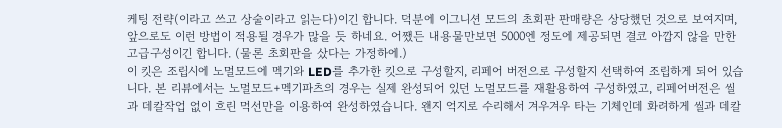케팅 전략(이라고 쓰고 상술이라고 읽는다)이긴 합니다. 덕분에 이그니션 모드의 초회판 판매량은 상당했던 것으로 보여지며, 앞으로도 이런 방법이 적용될 경우가 많을 듯 하네요. 어쨌든 내용물만보면 5000엔 정도에 제공되면 결코 아깝지 않을 만한 고급구성이긴 합니다. (물론 초회판을 샀다는 가정하에.)
이 킷은 조립시에 노멀모드에 멕기와 LED를 추가한 킷으로 구성할지, 리페어 버전으로 구성할지 선택하여 조립하게 되어 있습니다. 본 리뷰에서는 노멀모드+멕기파츠의 경우는 실제 완성되어 있던 노멀모드를 재활용하여 구성하였고, 리페어버전은 씰과 데칼작업 없이 흐린 먹선만을 이용하여 완성하였습니다. 왠지 억지로 수리해서 겨우겨우 타는 기체인데 화려하게 씰과 데칼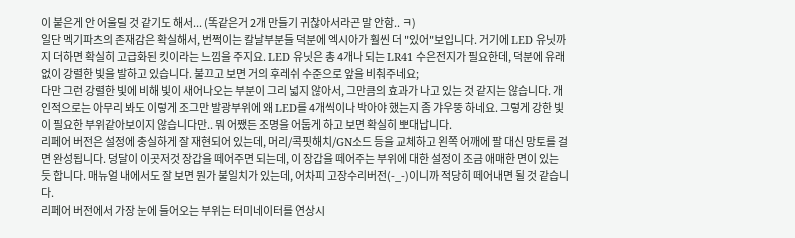이 붙은게 안 어울릴 것 같기도 해서... (똑같은거 2개 만들기 귀찮아서라곤 말 안함.. ㅋ)
일단 멕기파츠의 존재감은 확실해서, 번쩍이는 칼날부분들 덕분에 엑시아가 훨씬 더 "있어"보입니다. 거기에 LED 유닛까지 더하면 확실히 고급화된 킷이라는 느낌을 주지요. LED 유닛은 총 4개나 되는 LR41 수은전지가 필요한데, 덕분에 유래없이 강렬한 빛을 발하고 있습니다. 불끄고 보면 거의 후레쉬 수준으로 앞을 비춰주네요;
다만 그런 강렬한 빛에 비해 빛이 새어나오는 부분이 그리 넓지 않아서, 그만큼의 효과가 나고 있는 것 같지는 않습니다. 개인적으로는 아무리 봐도 이렇게 조그만 발광부위에 왜 LED를 4개씩이나 박아야 했는지 좀 갸우뚱 하네요. 그렇게 강한 빛이 필요한 부위같아보이지 않습니다만.. 뭐 어쨌든 조명을 어둡게 하고 보면 확실히 뽀대납니다.
리페어 버전은 설정에 충실하게 잘 재현되어 있는데, 머리/콕핏해치/GN소드 등을 교체하고 왼쪽 어깨에 팔 대신 망토를 걸면 완성됩니다. 덩달이 이곳저것 장갑을 떼어주면 되는데, 이 장갑을 떼어주는 부위에 대한 설정이 조금 애매한 면이 있는 듯 합니다. 매뉴얼 내에서도 잘 보면 뭔가 불일치가 있는데, 어차피 고장수리버전(-_-)이니까 적당히 떼어내면 될 것 같습니다.
리페어 버전에서 가장 눈에 들어오는 부위는 터미네이터를 연상시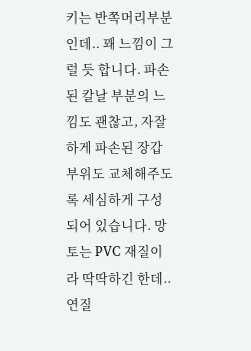키는 반쪽머리부분인데.. 꽤 느낌이 그럴 듯 합니다. 파손된 칼날 부분의 느낌도 괜찮고, 자잘하게 파손된 장갑부위도 교체해주도록 세심하게 구성되어 있습니다. 망토는 PVC 재질이라 딱딱하긴 한데.. 연질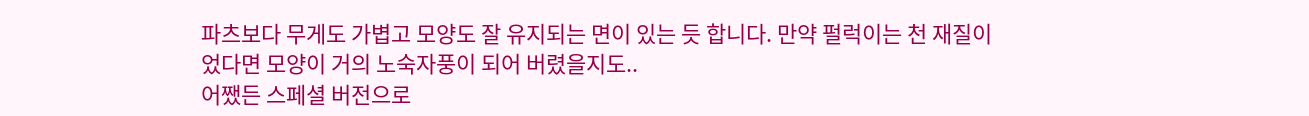파츠보다 무게도 가볍고 모양도 잘 유지되는 면이 있는 듯 합니다. 만약 펄럭이는 천 재질이었다면 모양이 거의 노숙자풍이 되어 버렸을지도..
어쨌든 스페셜 버전으로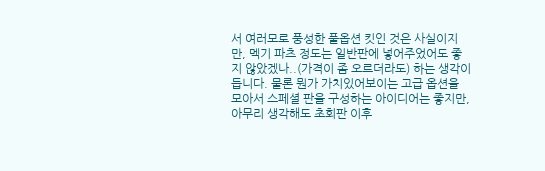서 여러모로 풍성한 풀옵션 킷인 것은 사실이지만, 멕기 파츠 정도는 일반판에 넣어주었어도 좋지 않았겠나..(가격이 좀 오르더라도) 하는 생각이 듭니다. 물론 뭔가 가치있어보이는 고급 옵션을 모아서 스페셜 판을 구성하는 아이디어는 좋지만, 아무리 생각해도 초회판 이후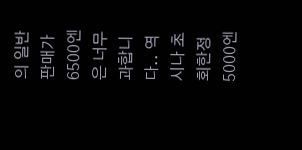의 일반판매가 6500엔은 너무 과합니다.. 역시나 초회한정 5000엔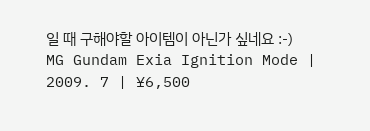일 때 구해야할 아이템이 아닌가 싶네요 :-)
MG Gundam Exia Ignition Mode | 2009. 7 | ¥6,500